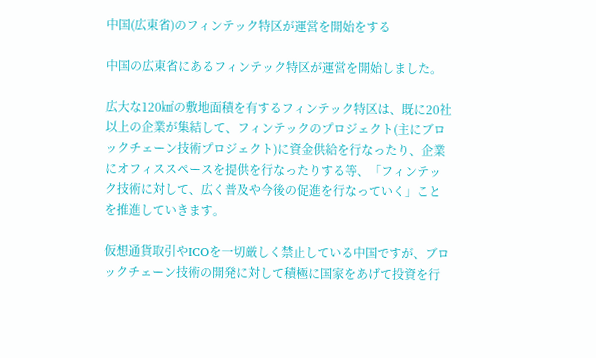中国(広東省)のフィンテック特区が運営を開始をする

中国の広東省にあるフィンテック特区が運営を開始しました。

広大な120㎢の敷地面積を有するフィンテック特区は、既に20社以上の企業が集結して、フィンテックのプロジェクト(主にブロックチェーン技術プロジェクト)に資金供給を行なったり、企業にオフィススペースを提供を行なったりする等、「フィンテック技術に対して、広く普及や今後の促進を行なっていく」ことを推進していきます。

仮想通貨取引やICOを一切厳しく禁止している中国ですが、ブロックチェーン技術の開発に対して積極に国家をあげて投資を行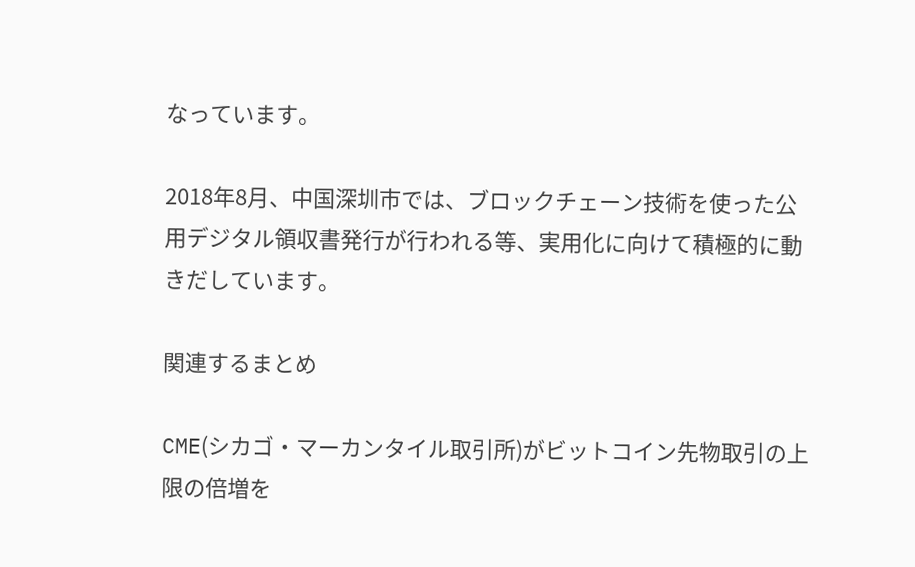なっています。

2018年8月、中国深圳市では、ブロックチェーン技術を使った公用デジタル領収書発行が行われる等、実用化に向けて積極的に動きだしています。

関連するまとめ

CME(シカゴ・マーカンタイル取引所)がビットコイン先物取引の上限の倍増を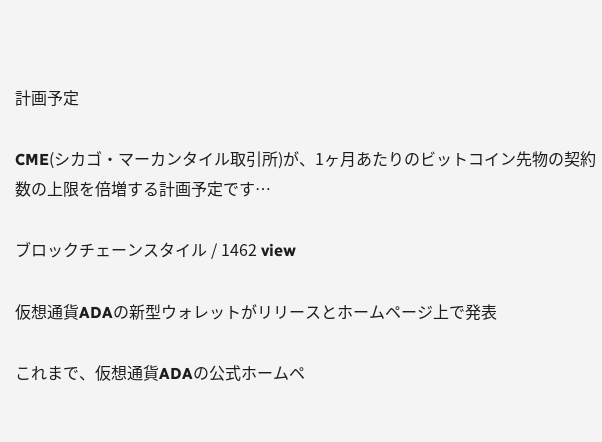計画予定

CME(シカゴ・マーカンタイル取引所)が、1ヶ月あたりのビットコイン先物の契約数の上限を倍増する計画予定です…

ブロックチェーンスタイル / 1462 view

仮想通貨ADAの新型ウォレットがリリースとホームページ上で発表

これまで、仮想通貨ADAの公式ホームペ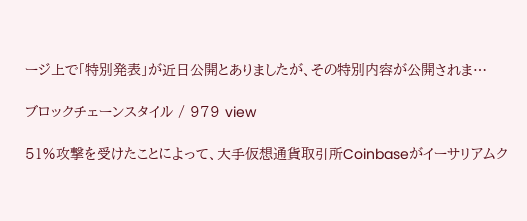ージ上で「特別発表」が近日公開とありましたが、その特別内容が公開されま…

ブロックチェーンスタイル / 979 view

51%攻撃を受けたことによって、大手仮想通貨取引所Coinbaseがイーサリアムク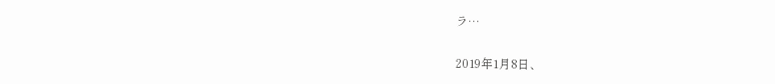ラ…

2019年1月8日、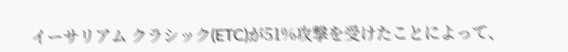イーサリアム クラシック(ETC)が51%攻撃を受けたことによって、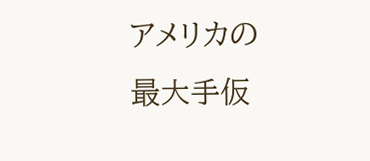アメリカの最大手仮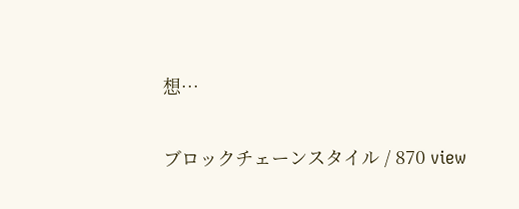想…

ブロックチェーンスタイル / 870 view